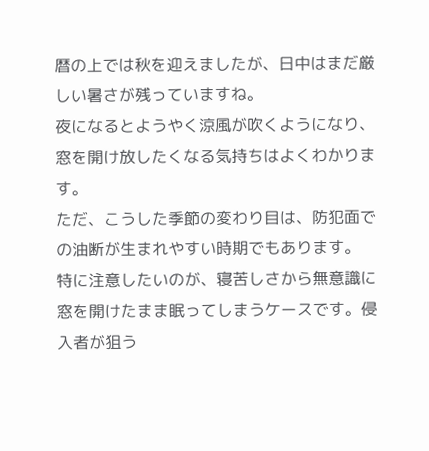暦の上では秋を迎えましたが、日中はまだ厳しい暑さが残っていますね。
夜になるとようやく涼風が吹くようになり、窓を開け放したくなる気持ちはよくわかります。
ただ、こうした季節の変わり目は、防犯面での油断が生まれやすい時期でもあります。
特に注意したいのが、寝苦しさから無意識に窓を開けたまま眠ってしまうケースです。侵入者が狙う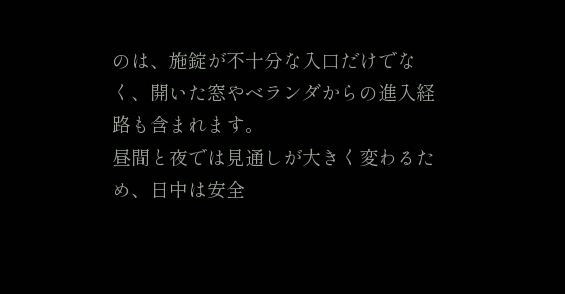のは、施錠が不十分な入口だけでなく、開いた窓やベランダからの進入経路も含まれます。
昼間と夜では見通しが大きく変わるため、日中は安全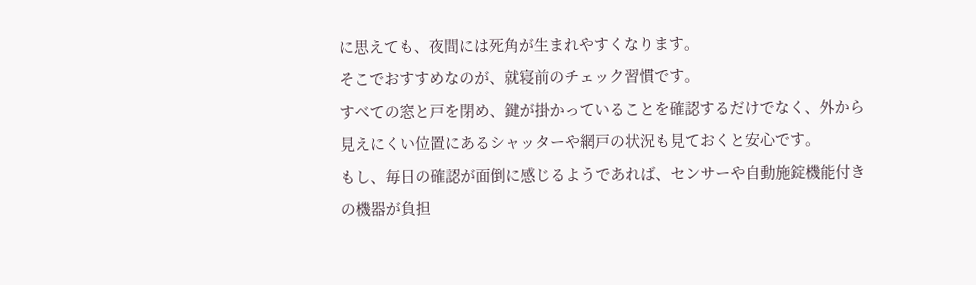に思えても、夜間には死角が生まれやすくなります。
そこでおすすめなのが、就寝前のチェック習慣です。
すべての窓と戸を閉め、鍵が掛かっていることを確認するだけでなく、外から見えにくい位置にあるシャッターや網戸の状況も見ておくと安心です。
もし、毎日の確認が面倒に感じるようであれば、センサーや自動施錠機能付きの機器が負担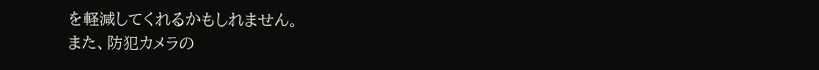を軽減してくれるかもしれません。
また、防犯カメラの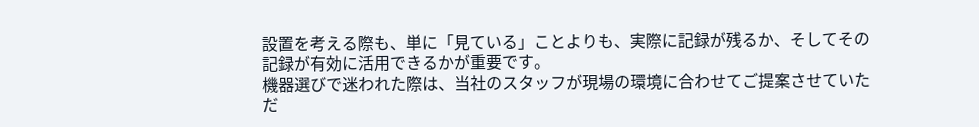設置を考える際も、単に「見ている」ことよりも、実際に記録が残るか、そしてその記録が有効に活用できるかが重要です。
機器選びで迷われた際は、当社のスタッフが現場の環境に合わせてご提案させていただ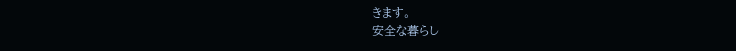きます。
安全な暮らし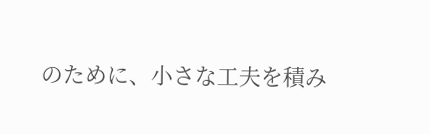のために、小さな工夫を積み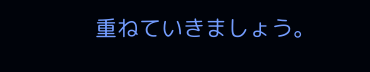重ねていきましょう。